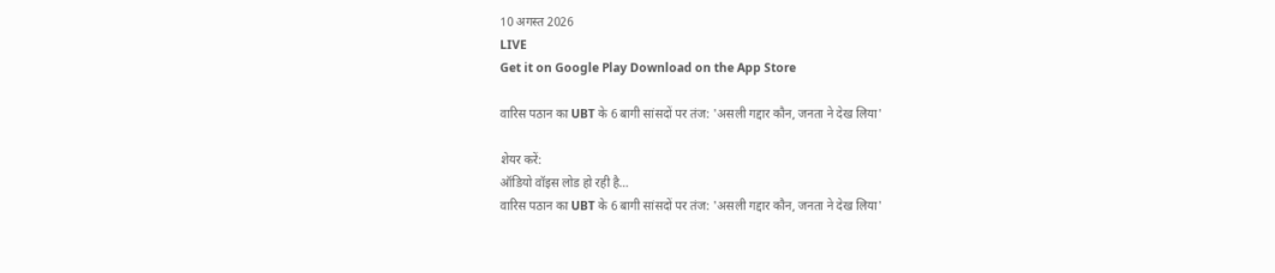10 अगस्त 2026
LIVE
Get it on Google Play Download on the App Store

वारिस पठान का UBT के 6 बागी सांसदों पर तंज: 'असली गद्दार कौन, जनता ने देख लिया'

शेयर करें:
ऑडियो वॉइस लोड हो रही है…
वारिस पठान का UBT के 6 बागी सांसदों पर तंज: 'असली गद्दार कौन, जनता ने देख लिया'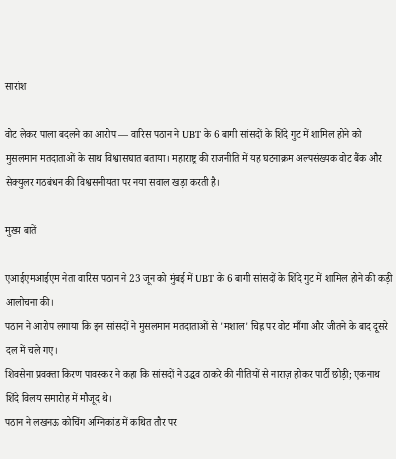सारांश

वोट लेकर पाला बदलने का आरोप — वारिस पठान ने UBT के 6 बागी सांसदों के शिंदे गुट में शामिल होने को मुसलमान मतदाताओं के साथ विश्वासघात बताया। महाराष्ट्र की राजनीति में यह घटनाक्रम अल्पसंख्यक वोट बैंक और सेक्युलर गठबंधन की विश्वसनीयता पर नया सवाल खड़ा करती है।

मुख्य बातें

एआईएमआईएम नेता वारिस पठान ने 23 जून को मुंबई में UBT के 6 बागी सांसदों के शिंदे गुट में शामिल होने की कड़ी आलोचना की।
पठान ने आरोप लगाया कि इन सांसदों ने मुसलमान मतदाताओं से 'मशाल' चिह्न पर वोट माँगा और जीतने के बाद दूसरे दल में चले गए।
शिवसेना प्रवक्ता किरण पावस्कर ने कहा कि सांसदों ने उद्धव ठाकरे की नीतियों से नाराज़ होकर पार्टी छोड़ी; एकनाथ शिंदे विलय समारोह में मौजूद थे।
पठान ने लखनऊ कोचिंग अग्निकांड में कथित तौर पर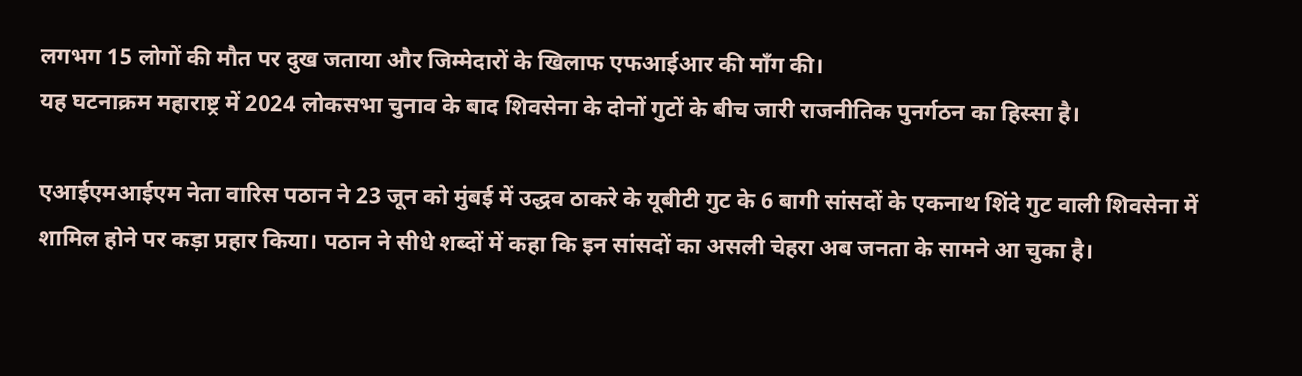लगभग 15 लोगों की मौत पर दुख जताया और जिम्मेदारों के खिलाफ एफआईआर की माँग की।
यह घटनाक्रम महाराष्ट्र में 2024 लोकसभा चुनाव के बाद शिवसेना के दोनों गुटों के बीच जारी राजनीतिक पुनर्गठन का हिस्सा है।

एआईएमआईएम नेता वारिस पठान ने 23 जून को मुंबई में उद्धव ठाकरे के यूबीटी गुट के 6 बागी सांसदों के एकनाथ शिंदे गुट वाली शिवसेना में शामिल होने पर कड़ा प्रहार किया। पठान ने सीधे शब्दों में कहा कि इन सांसदों का असली चेहरा अब जनता के सामने आ चुका है।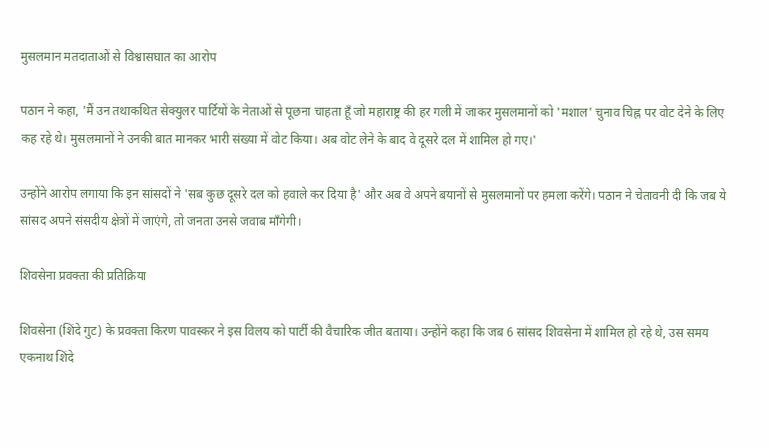मुसलमान मतदाताओं से विश्वासघात का आरोप

पठान ने कहा, 'मैं उन तथाकथित सेक्युलर पार्टियों के नेताओं से पूछना चाहता हूँ जो महाराष्ट्र की हर गली में जाकर मुसलमानों को 'मशाल' चुनाव चिह्न पर वोट देने के लिए कह रहे थे। मुसलमानों ने उनकी बात मानकर भारी संख्या में वोट किया। अब वोट लेने के बाद वे दूसरे दल में शामिल हो गए।'

उन्होंने आरोप लगाया कि इन सांसदों ने 'सब कुछ दूसरे दल को हवाले कर दिया है' और अब वे अपने बयानों से मुसलमानों पर हमला करेंगे। पठान ने चेतावनी दी कि जब ये सांसद अपने संसदीय क्षेत्रों में जाएंगे, तो जनता उनसे जवाब माँगेगी।

शिवसेना प्रवक्ता की प्रतिक्रिया

शिवसेना (शिंदे गुट) के प्रवक्ता किरण पावस्कर ने इस विलय को पार्टी की वैचारिक जीत बताया। उन्होंने कहा कि जब 6 सांसद शिवसेना में शामिल हो रहे थे, उस समय एकनाथ शिंदे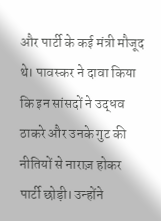और पार्टी के कई मंत्री मौजूद थे। पावस्कर ने दावा किया कि इन सांसदों ने उद्धव ठाकरे और उनके गुट की नीतियों से नाराज़ होकर पार्टी छोड़ी। उन्होंने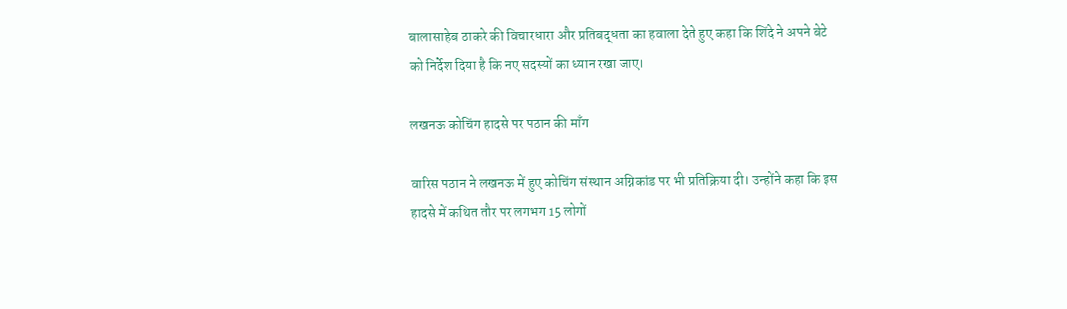बालासाहेब ठाकरे की विचारधारा और प्रतिबद्धता का हवाला देते हुए कहा कि शिंदे ने अपने बेटे को निर्देश दिया है कि नए सदस्यों का ध्यान रखा जाए।

लखनऊ कोचिंग हादसे पर पठान की माँग

वारिस पठान ने लखनऊ में हुए कोचिंग संस्थान अग्निकांड पर भी प्रतिक्रिया दी। उन्होंने कहा कि इस हादसे में कथित तौर पर लगभग 15 लोगों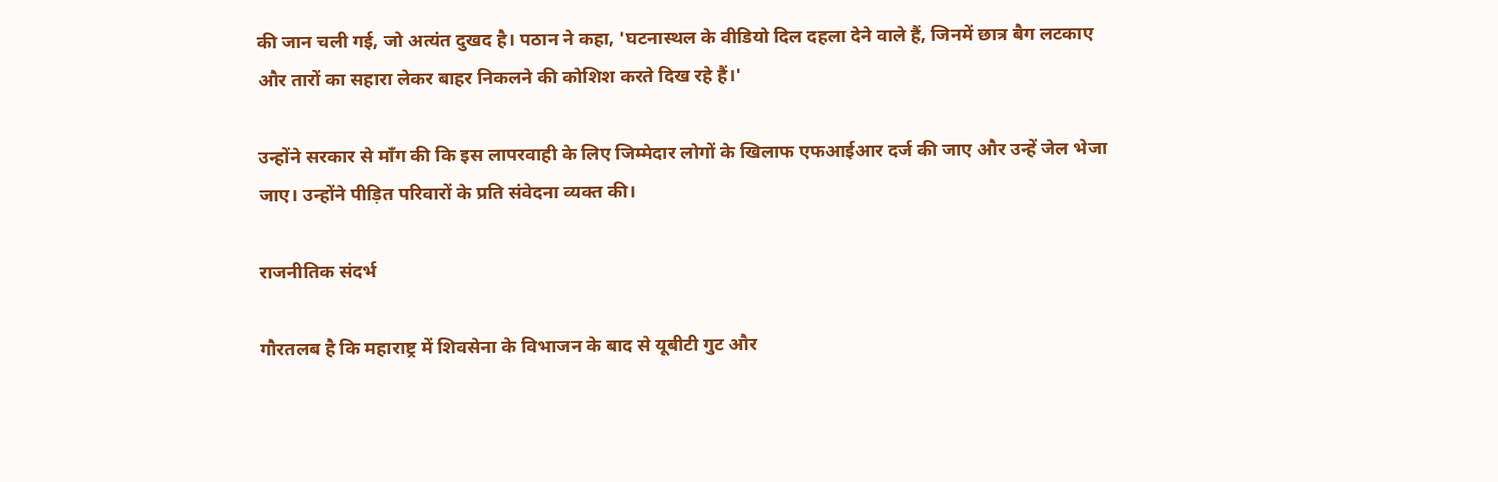की जान चली गई, जो अत्यंत दुखद है। पठान ने कहा, 'घटनास्थल के वीडियो दिल दहला देने वाले हैं, जिनमें छात्र बैग लटकाए और तारों का सहारा लेकर बाहर निकलने की कोशिश करते दिख रहे हैं।'

उन्होंने सरकार से माँग की कि इस लापरवाही के लिए जिम्मेदार लोगों के खिलाफ एफआईआर दर्ज की जाए और उन्हें जेल भेजा जाए। उन्होंने पीड़ित परिवारों के प्रति संवेदना व्यक्त की।

राजनीतिक संदर्भ

गौरतलब है कि महाराष्ट्र में शिवसेना के विभाजन के बाद से यूबीटी गुट और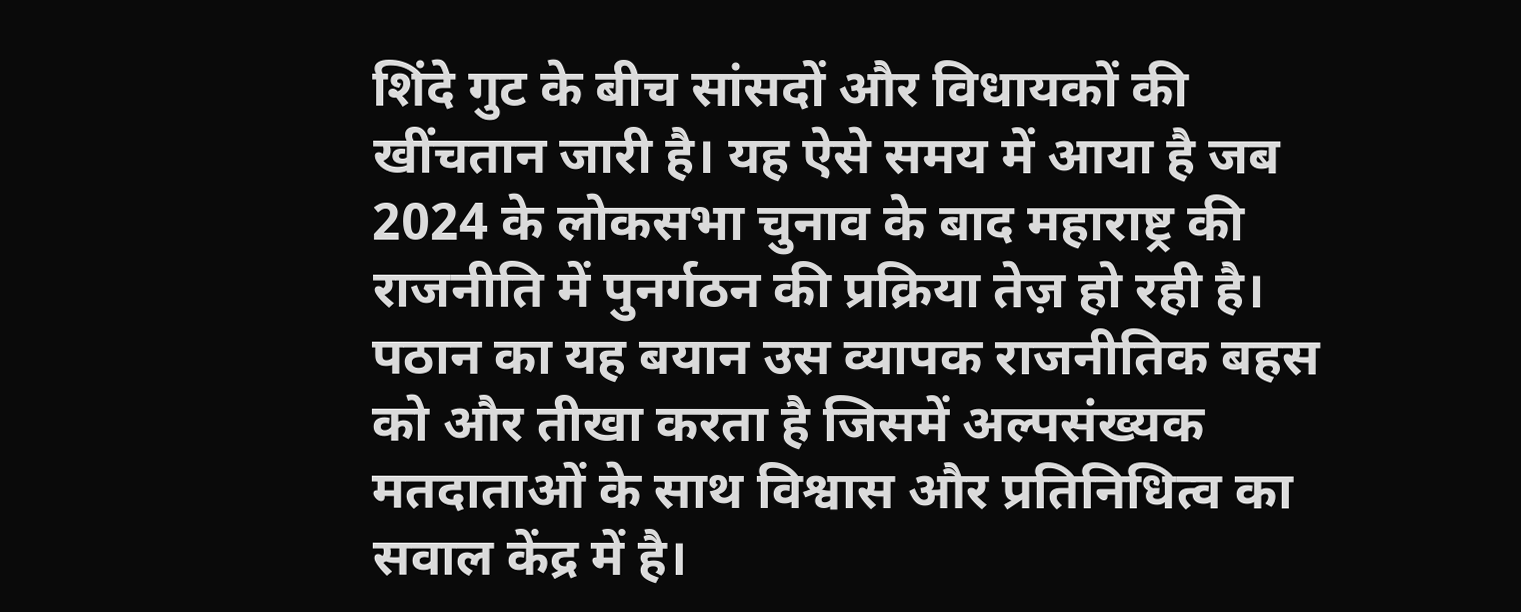शिंदे गुट के बीच सांसदों और विधायकों की खींचतान जारी है। यह ऐसे समय में आया है जब 2024 के लोकसभा चुनाव के बाद महाराष्ट्र की राजनीति में पुनर्गठन की प्रक्रिया तेज़ हो रही है। पठान का यह बयान उस व्यापक राजनीतिक बहस को और तीखा करता है जिसमें अल्पसंख्यक मतदाताओं के साथ विश्वास और प्रतिनिधित्व का सवाल केंद्र में है।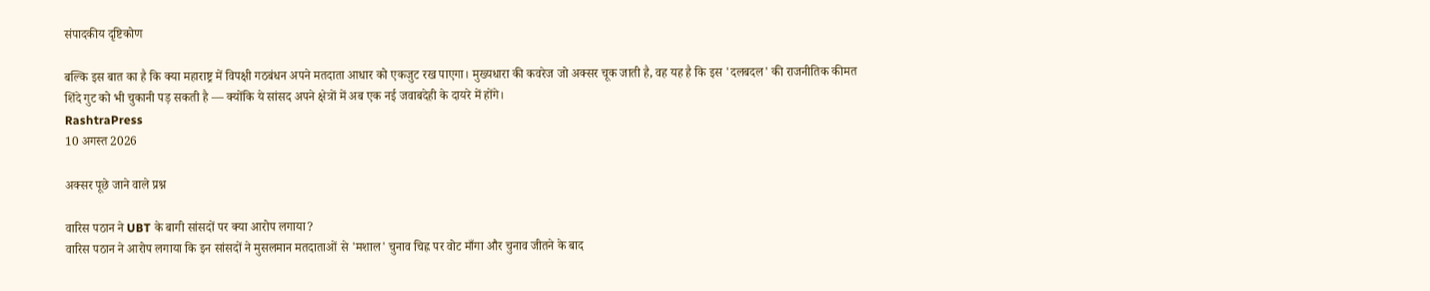संपादकीय दृष्टिकोण

बल्कि इस बात का है कि क्या महाराष्ट्र में विपक्षी गठबंधन अपने मतदाता आधार को एकजुट रख पाएगा। मुख्यधारा की कवरेज जो अक्सर चूक जाती है, वह यह है कि इस 'दलबदल' की राजनीतिक कीमत शिंदे गुट को भी चुकानी पड़ सकती है — क्योंकि ये सांसद अपने क्षेत्रों में अब एक नई जवाबदेही के दायरे में होंगे।
RashtraPress
10 अगस्त 2026

अक्सर पूछे जाने वाले प्रश्न

वारिस पठान ने UBT के बागी सांसदों पर क्या आरोप लगाया?
वारिस पठान ने आरोप लगाया कि इन सांसदों ने मुसलमान मतदाताओं से 'मशाल' चुनाव चिह्न पर वोट माँगा और चुनाव जीतने के बाद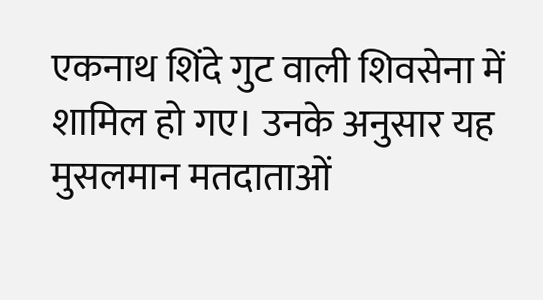एकनाथ शिंदे गुट वाली शिवसेना में शामिल हो गए। उनके अनुसार यह मुसलमान मतदाताओं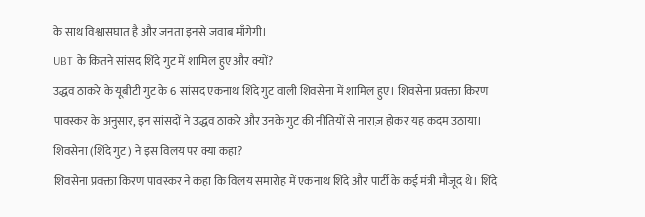के साथ विश्वासघात है और जनता इनसे जवाब माँगेगी।
UBT के कितने सांसद शिंदे गुट में शामिल हुए और क्यों?
उद्धव ठाकरे के यूबीटी गुट के 6 सांसद एकनाथ शिंदे गुट वाली शिवसेना में शामिल हुए। शिवसेना प्रवक्ता किरण पावस्कर के अनुसार, इन सांसदों ने उद्धव ठाकरे और उनके गुट की नीतियों से नाराज़ होकर यह कदम उठाया।
शिवसेना (शिंदे गुट) ने इस विलय पर क्या कहा?
शिवसेना प्रवक्ता किरण पावस्कर ने कहा कि विलय समारोह में एकनाथ शिंदे और पार्टी के कई मंत्री मौजूद थे। शिंदे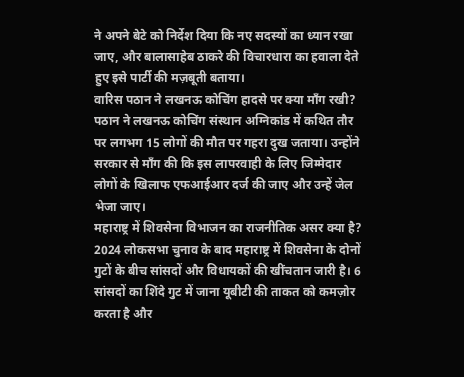ने अपने बेटे को निर्देश दिया कि नए सदस्यों का ध्यान रखा जाए, और बालासाहेब ठाकरे की विचारधारा का हवाला देते हुए इसे पार्टी की मज़बूती बताया।
वारिस पठान ने लखनऊ कोचिंग हादसे पर क्या माँग रखी?
पठान ने लखनऊ कोचिंग संस्थान अग्निकांड में कथित तौर पर लगभग 15 लोगों की मौत पर गहरा दुख जताया। उन्होंने सरकार से माँग की कि इस लापरवाही के लिए जिम्मेदार लोगों के खिलाफ एफआईआर दर्ज की जाए और उन्हें जेल भेजा जाए।
महाराष्ट्र में शिवसेना विभाजन का राजनीतिक असर क्या है?
2024 लोकसभा चुनाव के बाद महाराष्ट्र में शिवसेना के दोनों गुटों के बीच सांसदों और विधायकों की खींचतान जारी है। 6 सांसदों का शिंदे गुट में जाना यूबीटी की ताकत को कमज़ोर करता है और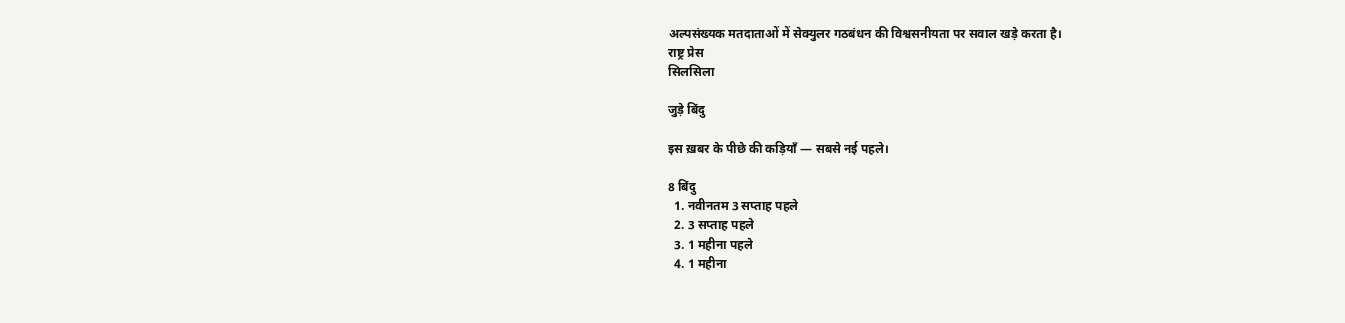अल्पसंख्यक मतदाताओं में सेक्युलर गठबंधन की विश्वसनीयता पर सवाल खड़े करता है।
राष्ट्र प्रेस
सिलसिला

जुड़े बिंदु

इस ख़बर के पीछे की कड़ियाँ — सबसे नई पहले।

8 बिंदु
  1. नवीनतम 3 सप्ताह पहले
  2. 3 सप्ताह पहले
  3. 1 महीना पहले
  4. 1 महीना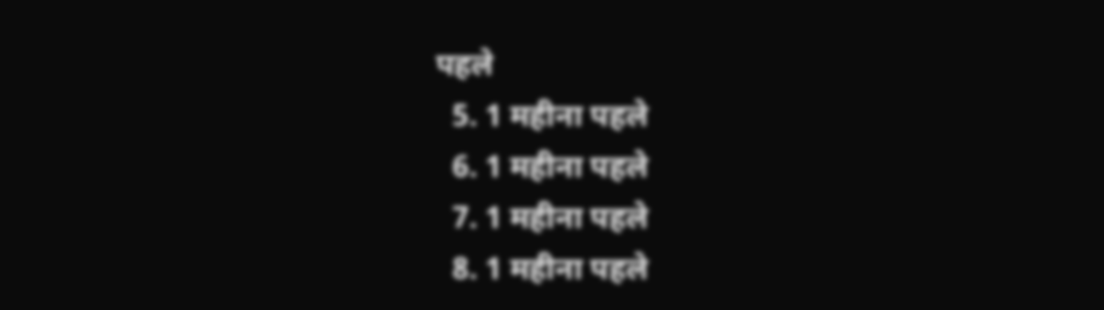पहले
  5. 1 महीना पहले
  6. 1 महीना पहले
  7. 1 महीना पहले
  8. 1 महीना पहले